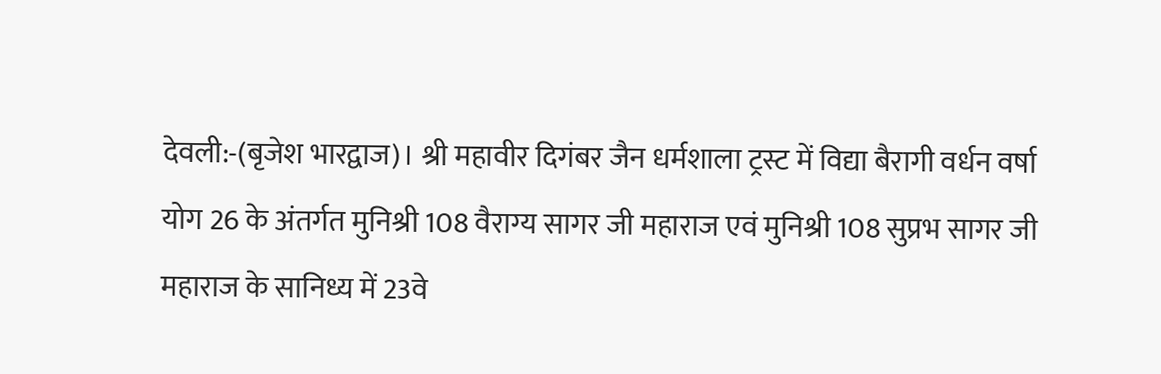देवली:-(बृजेश भारद्वाज)। श्री महावीर दिगंबर जैन धर्मशाला ट्रस्ट में विद्या बैरागी वर्धन वर्षा योग 26 के अंतर्गत मुनिश्री 108 वैराग्य सागर जी महाराज एवं मुनिश्री 108 सुप्रभ सागर जी महाराज के सानिध्य में 23वे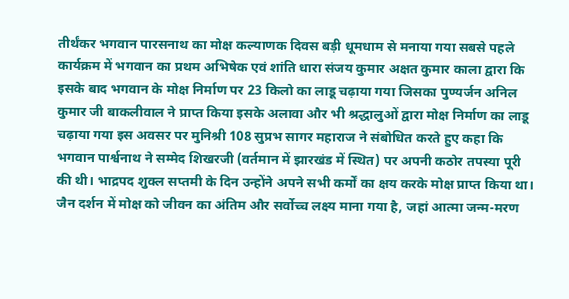तीर्थंकर भगवान पारसनाथ का मोक्ष कल्याणक दिवस बड़ी धूमधाम से मनाया गया सबसे पहले कार्यक्रम में भगवान का प्रथम अभिषेक एवं शांति धारा संजय कुमार अक्षत कुमार काला द्वारा कि इसके बाद भगवान के मोक्ष निर्माण पर 23 किलो का लाडू चढ़ाया गया जिसका पुण्यर्जन अनिल कुमार जी बाकलीवाल ने प्राप्त किया इसके अलावा और भी श्रद्धालुओं द्वारा मोक्ष निर्माण का लाडू चढ़ाया गया इस अवसर पर मुनिश्री 108 सुप्रभ सागर महाराज ने संबोधित करते हुए कहा कि भगवान पार्श्वनाथ ने सम्मेद शिखरजी (वर्तमान में झारखंड में स्थित) पर अपनी कठोर तपस्या पूरी की थी। भाद्रपद शुक्ल सप्तमी के दिन उन्होंने अपने सभी कर्मों का क्षय करके मोक्ष प्राप्त किया था। जैन दर्शन में मोक्ष को जीवन का अंतिम और सर्वोच्च लक्ष्य माना गया है, जहां आत्मा जन्म-मरण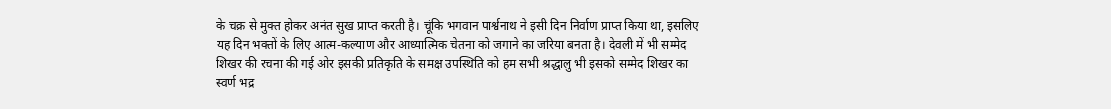के चक्र से मुक्त होकर अनंत सुख प्राप्त करती है। चूंकि भगवान पार्श्वनाथ ने इसी दिन निर्वाण प्राप्त किया था, इसलिए यह दिन भक्तों के लिए आत्म-कल्याण और आध्यात्मिक चेतना को जगाने का जरिया बनता है। देवली में भी सम्मेद शिखर की रचना की गई ओर इसकी प्रतिकृति के समक्ष उपस्थिति को हम सभी श्रद्धालु भी इसको सम्मेद शिखर का स्वर्ण भद्र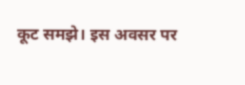कूट समझे। इस अवसर पर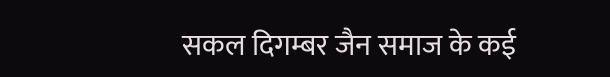सकल दिगम्बर जैन समाज के कई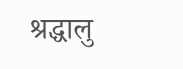श्रद्धालु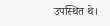उपस्थित थे।